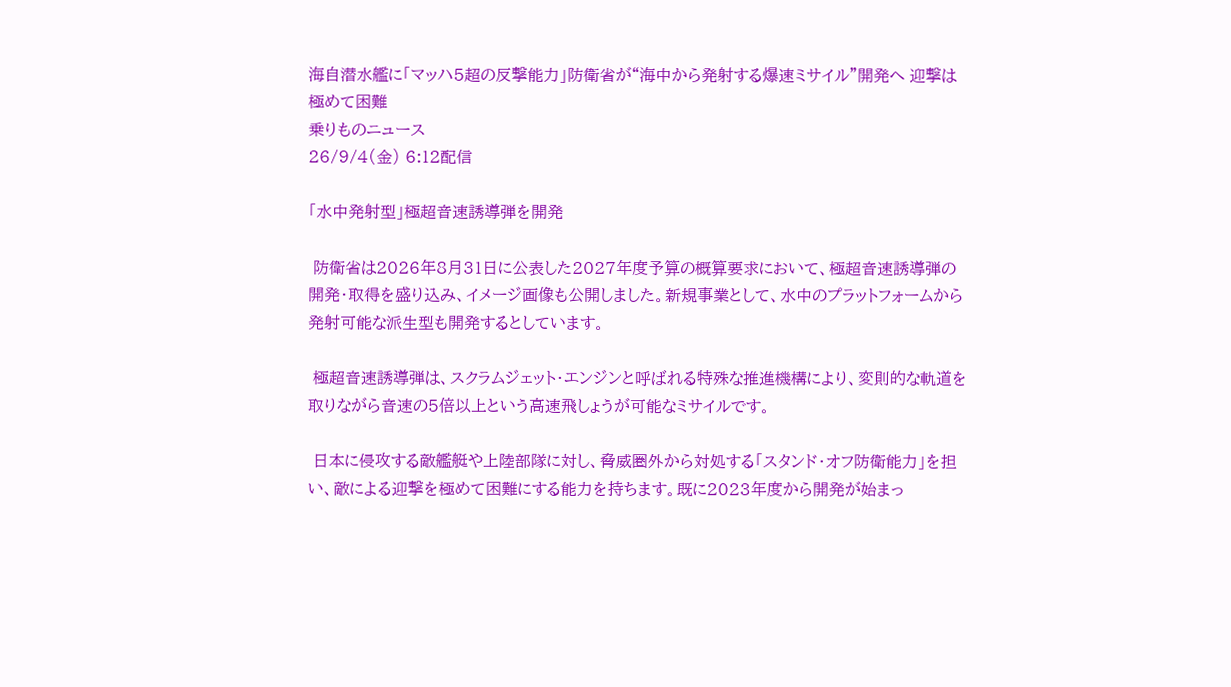海自潜水艦に「マッハ5超の反撃能力」防衛省が“海中から発射する爆速ミサイル”開発へ 迎撃は極めて困難
乗りものニュース
26/9/4(金) 6:12配信

「水中発射型」極超音速誘導弾を開発

 防衛省は2026年8月31日に公表した2027年度予算の概算要求において、極超音速誘導弾の開発・取得を盛り込み、イメージ画像も公開しました。新規事業として、水中のプラットフォームから発射可能な派生型も開発するとしています。

 極超音速誘導弾は、スクラムジェット・エンジンと呼ばれる特殊な推進機構により、変則的な軌道を取りながら音速の5倍以上という高速飛しょうが可能なミサイルです。

 日本に侵攻する敵艦艇や上陸部隊に対し、脅威圏外から対処する「スタンド・オフ防衛能力」を担い、敵による迎撃を極めて困難にする能力を持ちます。既に2023年度から開発が始まっ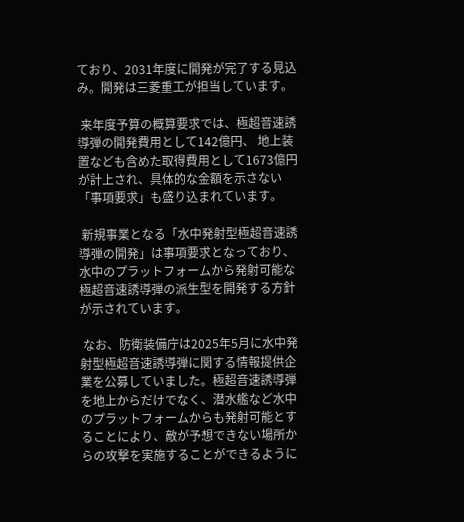ており、2031年度に開発が完了する見込み。開発は三菱重工が担当しています。

 来年度予算の概算要求では、極超音速誘導弾の開発費用として142億円、 地上装置なども含めた取得費用として1673億円が計上され、具体的な金額を示さない「事項要求」も盛り込まれています。

 新規事業となる「水中発射型極超音速誘導弾の開発」は事項要求となっており、水中のプラットフォームから発射可能な極超音速誘導弾の派生型を開発する方針が示されています。

 なお、防衛装備庁は2025年5月に水中発射型極超音速誘導弾に関する情報提供企業を公募していました。極超音速誘導弾を地上からだけでなく、潜水艦など水中のプラットフォームからも発射可能とすることにより、敵が予想できない場所からの攻撃を実施することができるように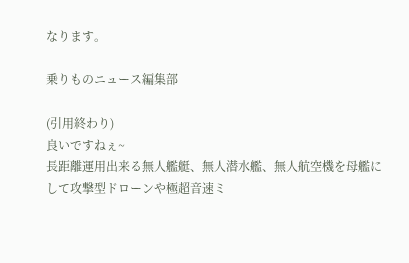なります。

乗りものニュース編集部

(引用終わり)
良いですねぇ~
長距離運用出来る無人艦艇、無人潜水艦、無人航空機を母艦にして攻撃型ドローンや極超音速ミ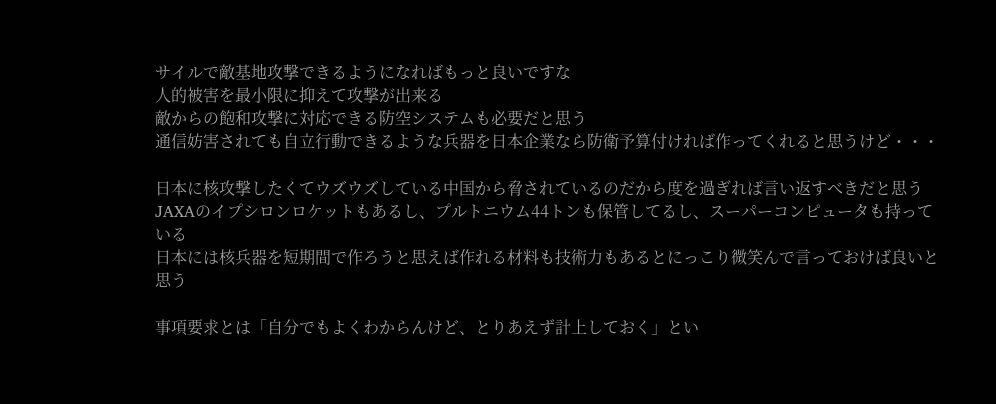サイルで敵基地攻撃できるようになればもっと良いですな
人的被害を最小限に抑えて攻撃が出来る
敵からの飽和攻撃に対応できる防空システムも必要だと思う
通信妨害されても自立行動できるような兵器を日本企業なら防衛予算付ければ作ってくれると思うけど・・・

日本に核攻撃したくてウズウズしている中国から脅されているのだから度を過ぎれば言い返すべきだと思う
JAXAのイプシロンロケットもあるし、プルトニウム44トンも保管してるし、スーパーコンピュータも持っている
日本には核兵器を短期間で作ろうと思えば作れる材料も技術力もあるとにっこり微笑んで言っておけば良いと思う

事項要求とは「自分でもよくわからんけど、とりあえず計上しておく」とい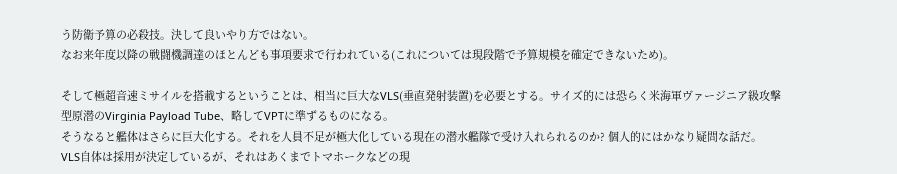う防衛予算の必殺技。決して良いやり方ではない。
なお来年度以降の戦闘機調達のほとんども事項要求で行われている(これについては現段階で予算規模を確定できないため)。

そして極超音速ミサイルを搭載するということは、相当に巨大なVLS(垂直発射装置)を必要とする。サイズ的には恐らく米海軍ヴァージニア級攻撃型原潜のVirginia Payload Tube、略してVPTに準ずるものになる。
そうなると艦体はさらに巨大化する。それを人員不足が極大化している現在の潜水艦隊で受け入れられるのか? 個人的にはかなり疑問な話だ。
VLS自体は採用が決定しているが、それはあくまでトマホークなどの現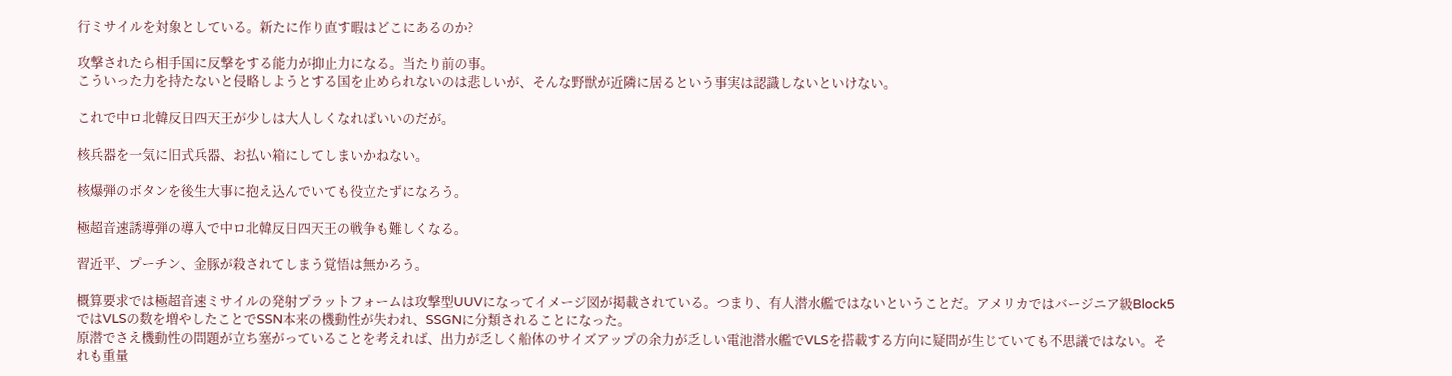行ミサイルを対象としている。新たに作り直す暇はどこにあるのか?

攻撃されたら相手国に反撃をする能力が抑止力になる。当たり前の事。
こういった力を持たないと侵略しようとする国を止められないのは悲しいが、そんな野獣が近隣に居るという事実は認識しないといけない。

これで中ロ北韓反日四天王が少しは大人しくなればいいのだが。

核兵器を一気に旧式兵器、お払い箱にしてしまいかねない。

核爆弾のボタンを後生大事に抱え込んでいても役立たずになろう。

極超音速誘導弾の導入で中ロ北韓反日四天王の戦争も難しくなる。

習近平、プーチン、金豚が殺されてしまう覚悟は無かろう。

概算要求では極超音速ミサイルの発射プラットフォームは攻撃型UUVになってイメージ図が掲載されている。つまり、有人潜水艦ではないということだ。アメリカではバージニア級Block5ではVLSの数を増やしたことでSSN本来の機動性が失われ、SSGNに分類されることになった。
原潜でさえ機動性の問題が立ち塞がっていることを考えれば、出力が乏しく船体のサイズアップの余力が乏しい電池潜水艦でVLSを搭載する方向に疑問が生じていても不思議ではない。それも重量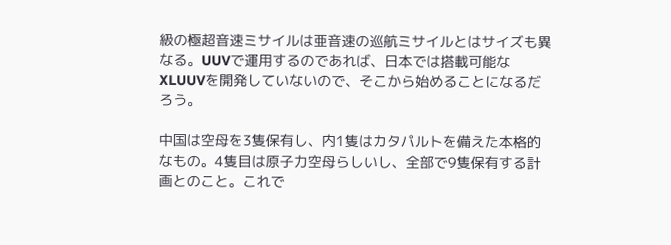級の極超音速ミサイルは亜音速の巡航ミサイルとはサイズも異なる。UUVで運用するのであれば、日本では搭載可能なXLUUVを開発していないので、そこから始めることになるだろう。

中国は空母を3隻保有し、内1隻はカタパルトを備えた本格的なもの。4隻目は原子力空母らしいし、全部で9隻保有する計画とのこと。これで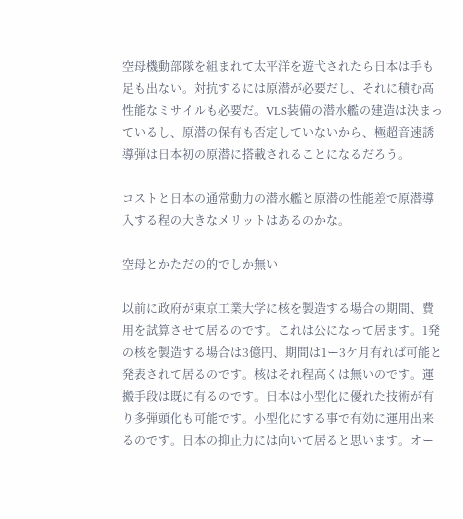空母機動部隊を組まれて太平洋を遊弋されたら日本は手も足も出ない。対抗するには原潜が必要だし、それに積む高性能なミサイルも必要だ。VLS装備の潜水艦の建造は決まっているし、原潜の保有も否定していないから、極超音速誘導弾は日本初の原潜に搭載されることになるだろう。

コストと日本の通常動力の潜水艦と原潜の性能差で原潜導入する程の大きなメリットはあるのかな。

空母とかただの的でしか無い

以前に政府が東京工業大学に核を製造する場合の期間、費用を試算させて居るのです。これは公になって居ます。1発の核を製造する場合は3億円、期間は1ー3ケ月有れば可能と発表されて居るのです。核はそれ程高くは無いのです。運搬手段は既に有るのです。日本は小型化に優れた技術が有り多弾頭化も可能です。小型化にする事で有効に運用出来るのです。日本の抑止力には向いて居ると思います。オー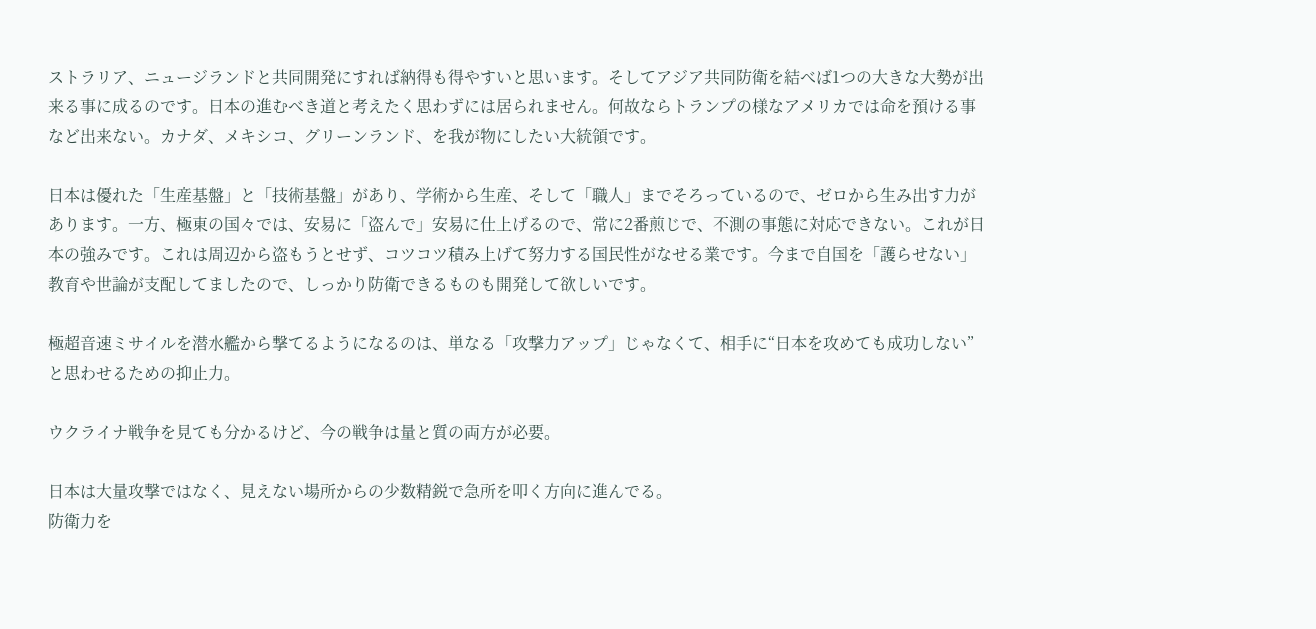ストラリア、ニュージランドと共同開発にすれば納得も得やすいと思います。そしてアジア共同防衛を結べば1つの大きな大勢が出来る事に成るのです。日本の進むべき道と考えたく思わずには居られません。何故ならトランプの様なアメリカでは命を預ける事など出来ない。カナダ、メキシコ、グリーンランド、を我が物にしたい大統領です。

日本は優れた「生産基盤」と「技術基盤」があり、学術から生産、そして「職人」までそろっているので、ゼロから生み出す力があります。一方、極東の国々では、安易に「盗んで」安易に仕上げるので、常に2番煎じで、不測の事態に対応できない。これが日本の強みです。これは周辺から盗もうとせず、コツコツ積み上げて努力する国民性がなせる業です。今まで自国を「護らせない」教育や世論が支配してましたので、しっかり防衛できるものも開発して欲しいです。

極超音速ミサイルを潜水艦から撃てるようになるのは、単なる「攻撃力アップ」じゃなくて、相手に“日本を攻めても成功しない”と思わせるための抑止力。

ウクライナ戦争を見ても分かるけど、今の戦争は量と質の両方が必要。

日本は大量攻撃ではなく、見えない場所からの少数精鋭で急所を叩く方向に進んでる。
防衛力を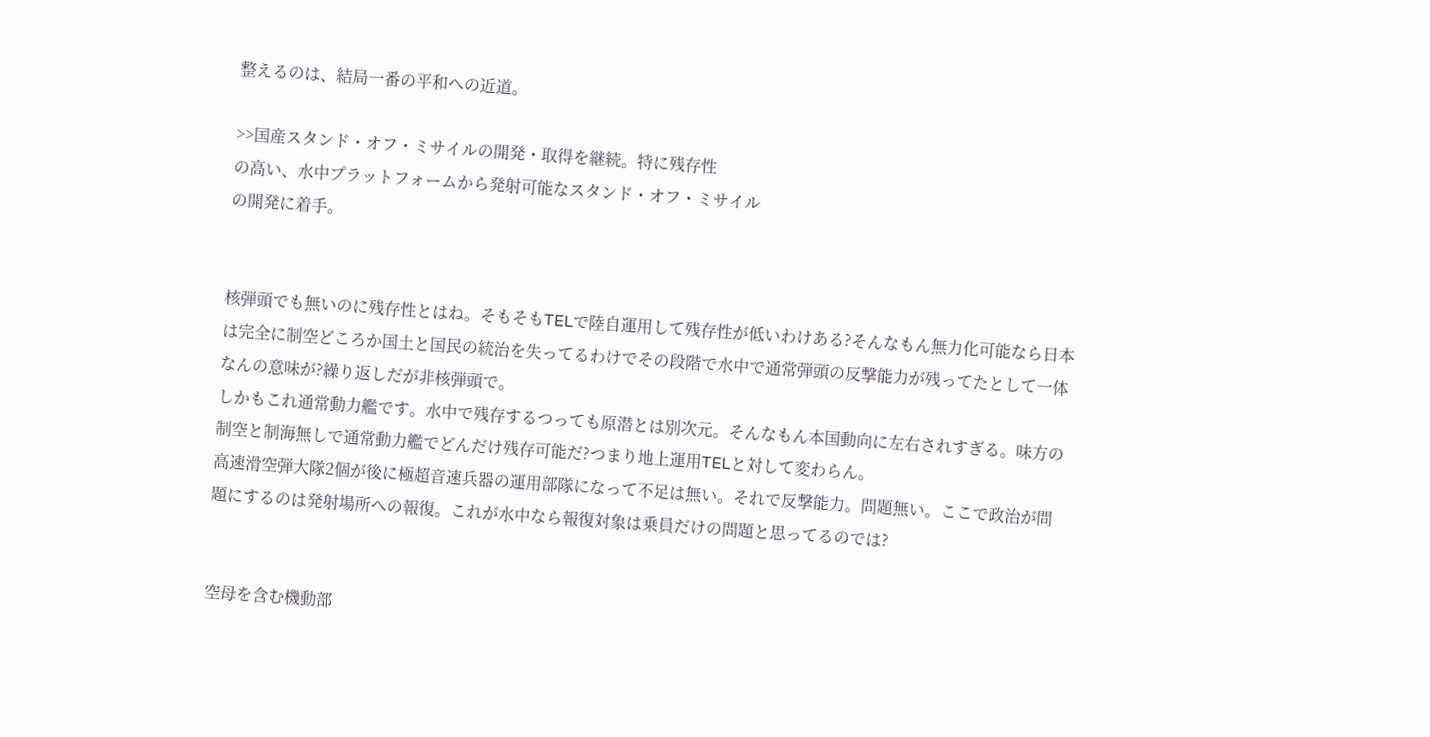整えるのは、結局一番の平和への近道。

>>国産スタンド・オフ・ミサイルの開発・取得を継続。特に残存性
の高い、水中プラットフォームから発射可能なスタンド・オフ・ミサイル
の開発に着手。


核弾頭でも無いのに残存性とはね。そもそもTELで陸自運用して残存性が低いわけある?そんなもん無力化可能なら日本は完全に制空どころか国土と国民の統治を失ってるわけでその段階で水中で通常弾頭の反撃能力が残ってたとして一体なんの意味が?繰り返しだが非核弾頭で。
しかもこれ通常動力艦です。水中で残存するつっても原潜とは別次元。そんなもん本国動向に左右されすぎる。味方の制空と制海無しで通常動力艦でどんだけ残存可能だ?つまり地上運用TELと対して変わらん。
高速滑空弾大隊2個が後に極超音速兵器の運用部隊になって不足は無い。それで反撃能力。問題無い。ここで政治が問題にするのは発射場所への報復。これが水中なら報復対象は乗員だけの問題と思ってるのでは?


空母を含む機動部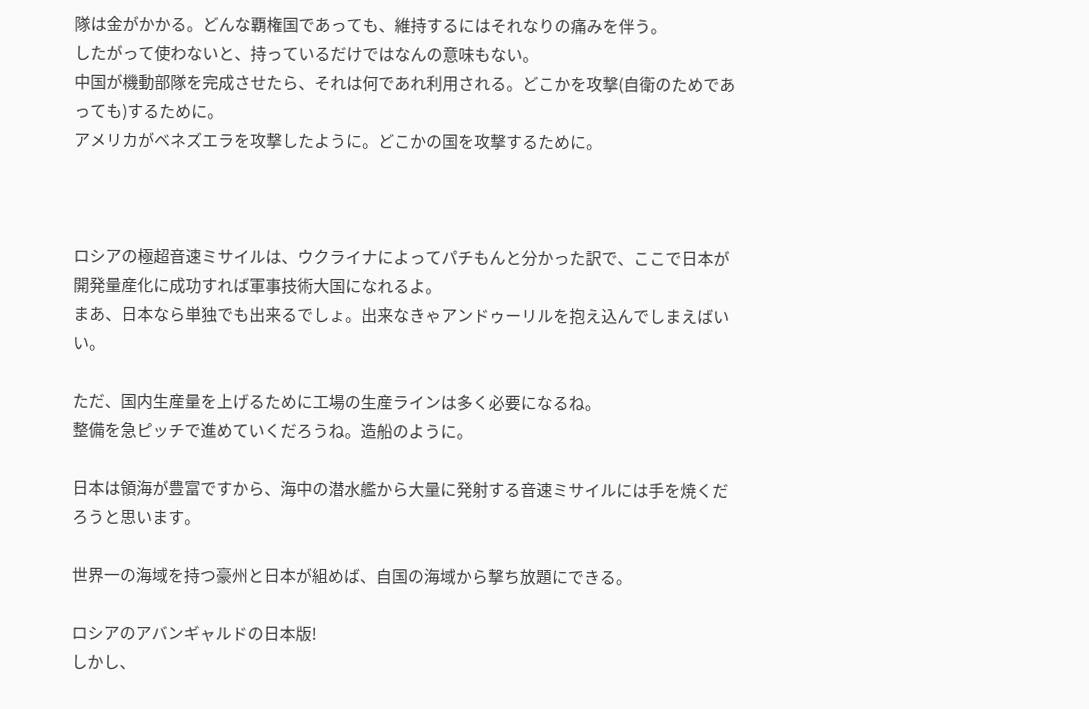隊は金がかかる。どんな覇権国であっても、維持するにはそれなりの痛みを伴う。
したがって使わないと、持っているだけではなんの意味もない。
中国が機動部隊を完成させたら、それは何であれ利用される。どこかを攻撃(自衛のためであっても)するために。
アメリカがベネズエラを攻撃したように。どこかの国を攻撃するために。



ロシアの極超音速ミサイルは、ウクライナによってパチもんと分かった訳で、ここで日本が開発量産化に成功すれば軍事技術大国になれるよ。
まあ、日本なら単独でも出来るでしょ。出来なきゃアンドゥーリルを抱え込んでしまえばいい。

ただ、国内生産量を上げるために工場の生産ラインは多く必要になるね。
整備を急ピッチで進めていくだろうね。造船のように。

日本は領海が豊富ですから、海中の潜水艦から大量に発射する音速ミサイルには手を焼くだろうと思います。

世界一の海域を持つ豪州と日本が組めば、自国の海域から撃ち放題にできる。

ロシアのアバンギャルドの日本版!
しかし、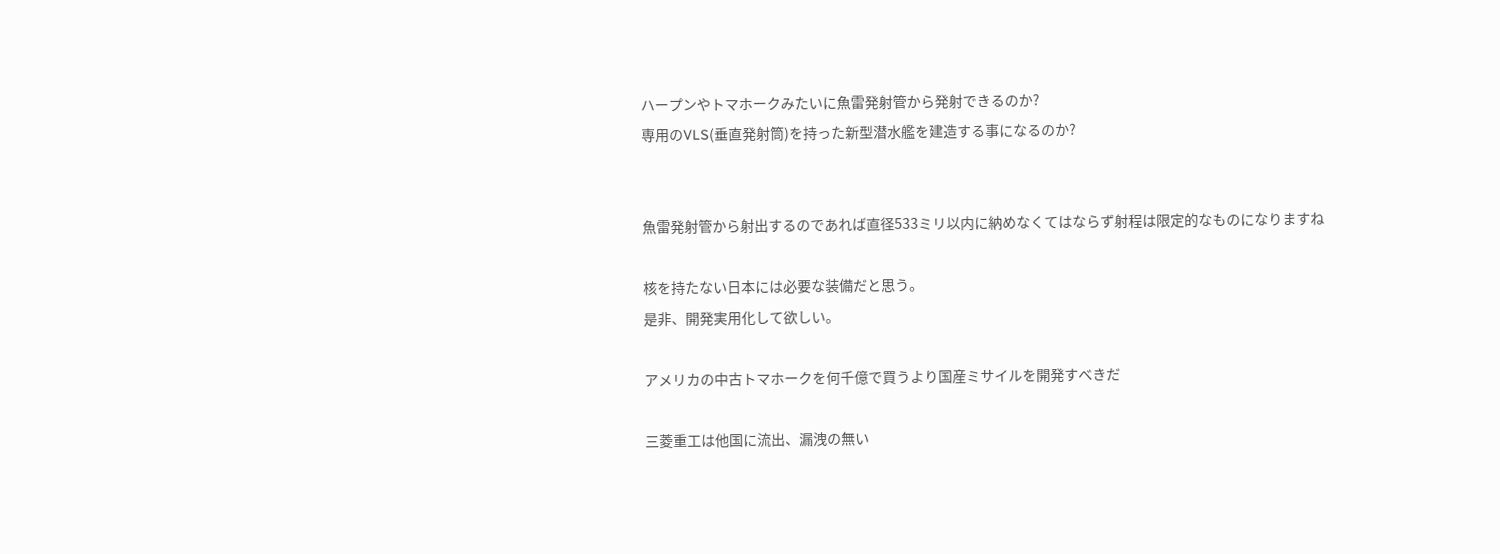ハープンやトマホークみたいに魚雷発射管から発射できるのか?
専用のVLS(垂直発射筒)を持った新型潜水艦を建造する事になるのか?


魚雷発射管から射出するのであれば直径533ミリ以内に納めなくてはならず射程は限定的なものになりますね

核を持たない日本には必要な装備だと思う。
是非、開発実用化して欲しい。

アメリカの中古トマホークを何千億で買うより国産ミサイルを開発すべきだ

三菱重工は他国に流出、漏洩の無い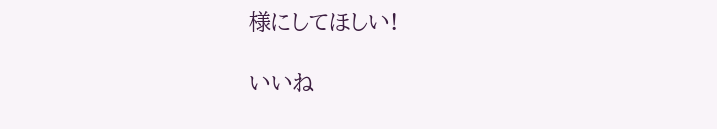様にしてほしい!

いいね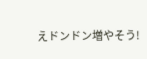えドンドン増やそう!